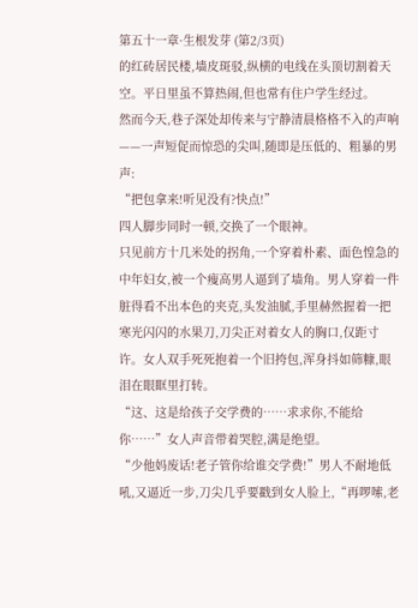第五十一章·生根发芽 (第2/3页)
的红砖居民楼,墙皮斑驳,纵横的电线在头顶切割着天空。平日里虽不算热闹,但也常有住户学生经过。
然而今天,巷子深处却传来与宁静清晨格格不入的声响——一声短促而惊恐的尖叫,随即是压低的、粗暴的男声:
“把包拿来!听见没有?快点!”
四人脚步同时一顿,交换了一个眼神。
只见前方十几米处的拐角,一个穿着朴素、面色惶急的中年妇女,被一个瘦高男人逼到了墙角。男人穿着一件脏得看不出本色的夹克,头发油腻,手里赫然握着一把寒光闪闪的水果刀,刀尖正对着女人的胸口,仅距寸许。女人双手死死抱着一个旧挎包,浑身抖如筛糠,眼泪在眼眶里打转。
“这、这是给孩子交学费的……求求你,不能给你……”女人声音带着哭腔,满是绝望。
“少他妈废话!老子管你给谁交学费!”男人不耐地低吼,又逼近一步,刀尖几乎要戳到女人脸上,“再啰嗦,老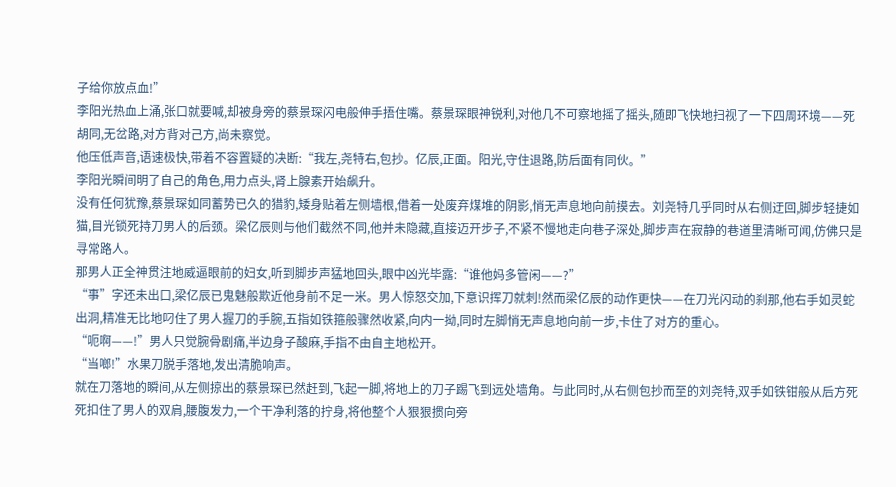子给你放点血!”
李阳光热血上涌,张口就要喊,却被身旁的蔡景琛闪电般伸手捂住嘴。蔡景琛眼神锐利,对他几不可察地摇了摇头,随即飞快地扫视了一下四周环境——死胡同,无岔路,对方背对己方,尚未察觉。
他压低声音,语速极快,带着不容置疑的决断:“我左,尧特右,包抄。亿辰,正面。阳光,守住退路,防后面有同伙。”
李阳光瞬间明了自己的角色,用力点头,肾上腺素开始飙升。
没有任何犹豫,蔡景琛如同蓄势已久的猎豹,矮身贴着左侧墙根,借着一处废弃煤堆的阴影,悄无声息地向前摸去。刘尧特几乎同时从右侧迂回,脚步轻捷如猫,目光锁死持刀男人的后颈。梁亿辰则与他们截然不同,他并未隐藏,直接迈开步子,不紧不慢地走向巷子深处,脚步声在寂静的巷道里清晰可闻,仿佛只是寻常路人。
那男人正全神贯注地威逼眼前的妇女,听到脚步声猛地回头,眼中凶光毕露:“谁他妈多管闲——?”
“事”字还未出口,梁亿辰已鬼魅般欺近他身前不足一米。男人惊怒交加,下意识挥刀就刺!然而梁亿辰的动作更快——在刀光闪动的刹那,他右手如灵蛇出洞,精准无比地叼住了男人握刀的手腕,五指如铁箍般骤然收紧,向内一拗,同时左脚悄无声息地向前一步,卡住了对方的重心。
“呃啊——!”男人只觉腕骨剧痛,半边身子酸麻,手指不由自主地松开。
“当啷!”水果刀脱手落地,发出清脆响声。
就在刀落地的瞬间,从左侧掠出的蔡景琛已然赶到,飞起一脚,将地上的刀子踢飞到远处墙角。与此同时,从右侧包抄而至的刘尧特,双手如铁钳般从后方死死扣住了男人的双肩,腰腹发力,一个干净利落的拧身,将他整个人狠狠掼向旁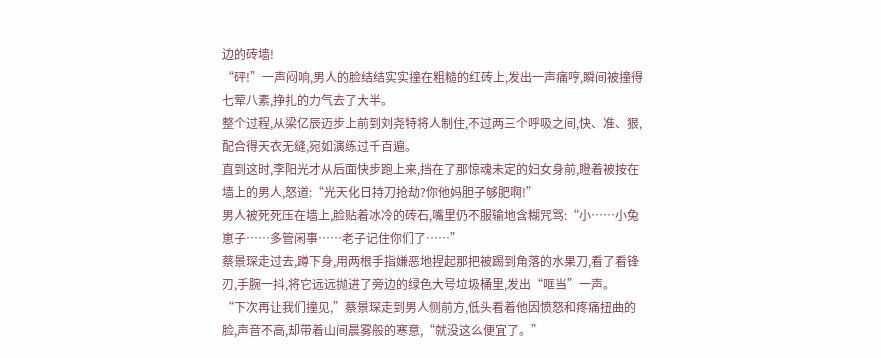边的砖墙!
“砰!”一声闷响,男人的脸结结实实撞在粗糙的红砖上,发出一声痛哼,瞬间被撞得七荤八素,挣扎的力气去了大半。
整个过程,从梁亿辰迈步上前到刘尧特将人制住,不过两三个呼吸之间,快、准、狠,配合得天衣无缝,宛如演练过千百遍。
直到这时,李阳光才从后面快步跑上来,挡在了那惊魂未定的妇女身前,瞪着被按在墙上的男人,怒道:“光天化日持刀抢劫?你他妈胆子够肥啊!”
男人被死死压在墙上,脸贴着冰冷的砖石,嘴里仍不服输地含糊咒骂:“小……小兔崽子……多管闲事……老子记住你们了……”
蔡景琛走过去,蹲下身,用两根手指嫌恶地捏起那把被踢到角落的水果刀,看了看锋刃,手腕一抖,将它远远抛进了旁边的绿色大号垃圾桶里,发出“哐当”一声。
“下次再让我们撞见,”蔡景琛走到男人侧前方,低头看着他因愤怒和疼痛扭曲的脸,声音不高,却带着山间晨雾般的寒意,“就没这么便宜了。”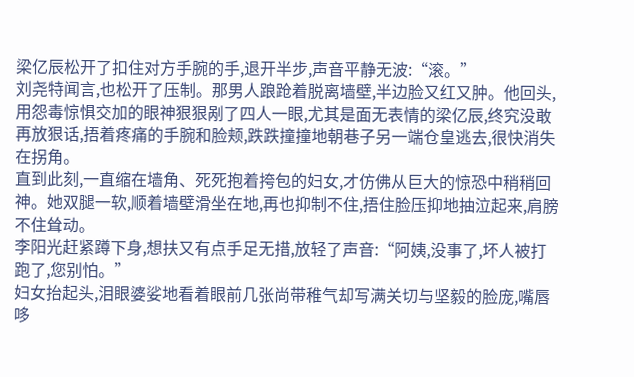梁亿辰松开了扣住对方手腕的手,退开半步,声音平静无波:“滚。”
刘尧特闻言,也松开了压制。那男人踉跄着脱离墙壁,半边脸又红又肿。他回头,用怨毒惊惧交加的眼神狠狠剐了四人一眼,尤其是面无表情的梁亿辰,终究没敢再放狠话,捂着疼痛的手腕和脸颊,跌跌撞撞地朝巷子另一端仓皇逃去,很快消失在拐角。
直到此刻,一直缩在墙角、死死抱着挎包的妇女,才仿佛从巨大的惊恐中稍稍回神。她双腿一软,顺着墙壁滑坐在地,再也抑制不住,捂住脸压抑地抽泣起来,肩膀不住耸动。
李阳光赶紧蹲下身,想扶又有点手足无措,放轻了声音:“阿姨,没事了,坏人被打跑了,您别怕。”
妇女抬起头,泪眼婆娑地看着眼前几张尚带稚气却写满关切与坚毅的脸庞,嘴唇哆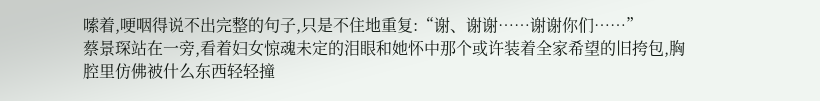嗦着,哽咽得说不出完整的句子,只是不住地重复:“谢、谢谢……谢谢你们……”
蔡景琛站在一旁,看着妇女惊魂未定的泪眼和她怀中那个或许装着全家希望的旧挎包,胸腔里仿佛被什么东西轻轻撞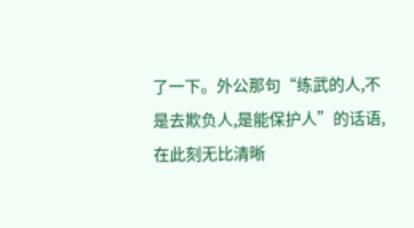了一下。外公那句“练武的人,不是去欺负人,是能保护人”的话语,在此刻无比清晰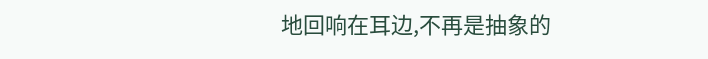地回响在耳边,不再是抽象的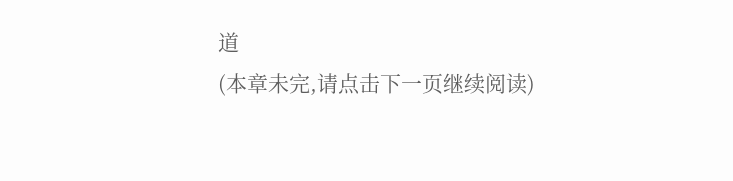道
(本章未完,请点击下一页继续阅读)